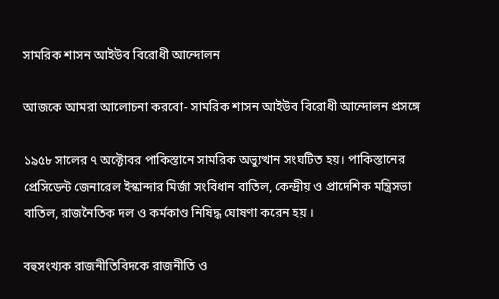সামরিক শাসন আইউব বিরোধী আন্দোলন

আজকে আমরা আলোচনা করবো- সামরিক শাসন আইউব বিরোধী আন্দোলন প্রসঙ্গে

১৯৫৮ সালের ৭ অক্টোবর পাকিস্তানে সামরিক অভ্যুত্থান সংঘটিত হয়। পাকিস্তানের প্রেসিডেন্ট জেনারেল ইস্কান্দার মির্জা সংবিধান বাতিল, কেন্দ্রীয় ও প্রাদেশিক মন্ত্রিসভা বাতিল, রাজনৈতিক দল ও কর্মকাণ্ড নিষিদ্ধ ঘোষণা করেন হয় ।

বহুসংখ্যক রাজনীতিবিদকে রাজনীতি ও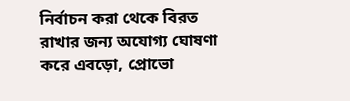নির্বাচন করা থেকে বিরত রাখার জন্য অযোগ্য ঘোষণা করে এবড়ো, প্রোভো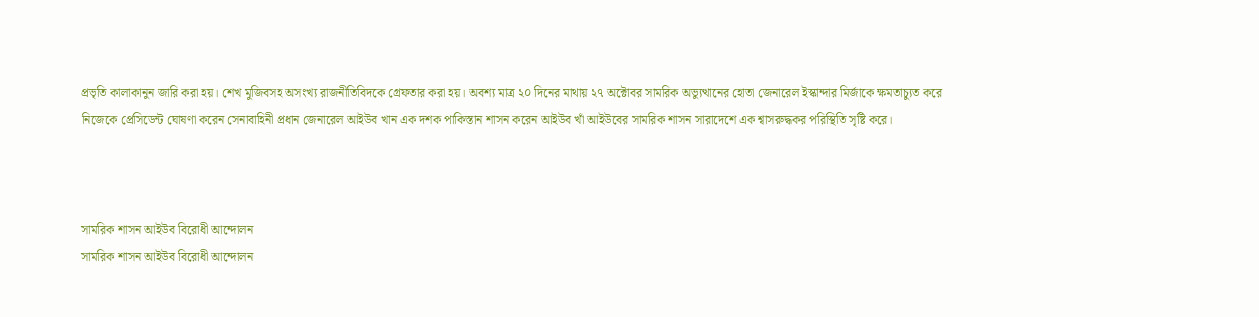প্রভৃতি কালাকানুন জারি করা হয়। শেখ মুজিবসহ অসংখ্য রাজনীতিবিদকে গ্রেফতার করা হয়। অবশ্য মাত্র ২০ দিনের মাথায় ২৭ অক্টোবর সামরিক অভ্যুত্থানের হোতা জেনারেল ইস্কান্দার মির্জাকে ক্ষমতাচ্যুত করে নিজেকে প্রেসিডেন্ট ঘোষণা করেন সেনাবাহিনী প্রধান জেনারেল আইউব খান এক দশক পাকিস্তান শাসন করেন আইউব খাঁ আইউবের সামরিক শাসন সারাদেশে এক শ্বাসরুদ্ধকর পরিস্থিতি সৃষ্টি করে।



সামরিক শাসন আইউব বিরোধী আন্দোলন
সামরিক শাসন আইউব বিরোধী আন্দোলন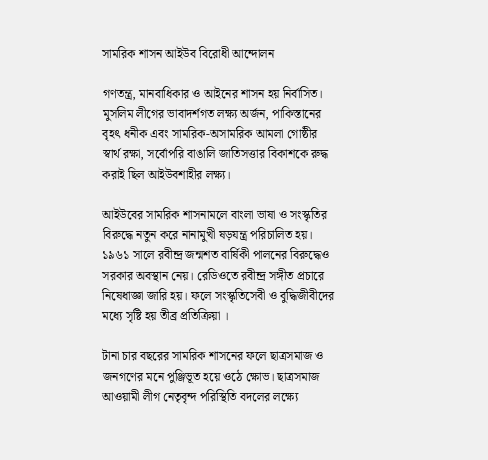সামরিক শাসন আইউব বিরোধী আন্দোলন

গণতন্ত্র, মানবাধিকার ও আইনের শাসন হয় নির্বাসিত। মুসলিম লীগের ভাবাদর্শগত লক্ষ্য অর্জন, পাকিস্তানের বৃহৎ ধনীক এবং সামরিক-অসামরিক আমলা গোষ্ঠীর স্বার্থ রক্ষা, সর্বোপরি বাঙালি জাতিসত্তার বিকাশকে রুদ্ধ করাই ছিল আইউবশাহীর লক্ষ্য।

আইউবের সামরিক শাসনামলে বাংলা ভাষা ও সংস্কৃতির বিরুদ্ধে নতুন করে নানামুখী ষড়যন্ত্র পরিচালিত হয়। ১৯৬১ সালে রবীন্দ্র জন্মশত বার্ষিকী পালনের বিরুদ্ধেও সরকার অবস্থান নেয়। রেডিওতে রবীন্দ্র সঙ্গীত প্রচারে নিষেধাজ্ঞা জারি হয়। ফলে সংস্কৃতিসেবী ও বুদ্ধিজীবীদের মধ্যে সৃষ্টি হয় তীব্র প্রতিক্রিয়া ।

টানা চার বছরের সামরিক শাসনের ফলে ছাত্রসমাজ ও জনগণের মনে পুঞ্জিভূত হয়ে ওঠে ক্ষোভ। ছাত্রসমাজ আওয়ামী লীগ নেতৃবৃন্দ পরিস্থিতি বদলের লক্ষ্যে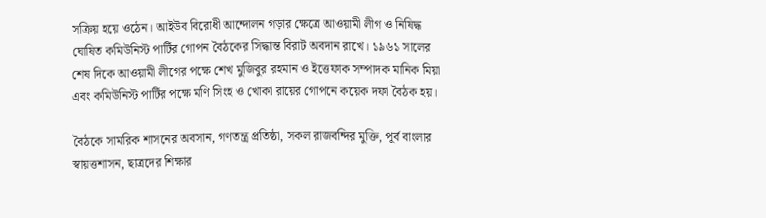সক্রিয় হয়ে ওঠেন। আইউব বিরোধী আন্দোলন গড়ার ক্ষেত্রে আওয়ামী লীগ ও নিষিদ্ধ ঘোষিত কমিউনিস্ট পার্টির গোপন বৈঠকের সিদ্ধান্ত বিরাট অবদান রাখে। ১৯৬১ সালের শেষ দিকে আওয়ামী লীগের পক্ষে শেখ মুজিবুর রহমান ও ইত্তেফাক সম্পাদক মানিক মিয়া এবং কমিউনিস্ট পার্টির পক্ষে মণি সিংহ ও খোকা রায়ের গোপনে কয়েক দফা বৈঠক হয়।

বৈঠকে সামরিক শাসনের অবসান, গণতন্ত্র প্রতিষ্ঠা, সকল রাজবন্দির মুক্তি, পূর্ব বাংলার স্বায়ত্তশাসন, ছাত্রদের শিক্ষার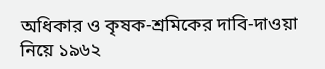অধিকার ও কৃষক-শ্রমিকের দাবি-দাওয়া নিয়ে ১৯৬২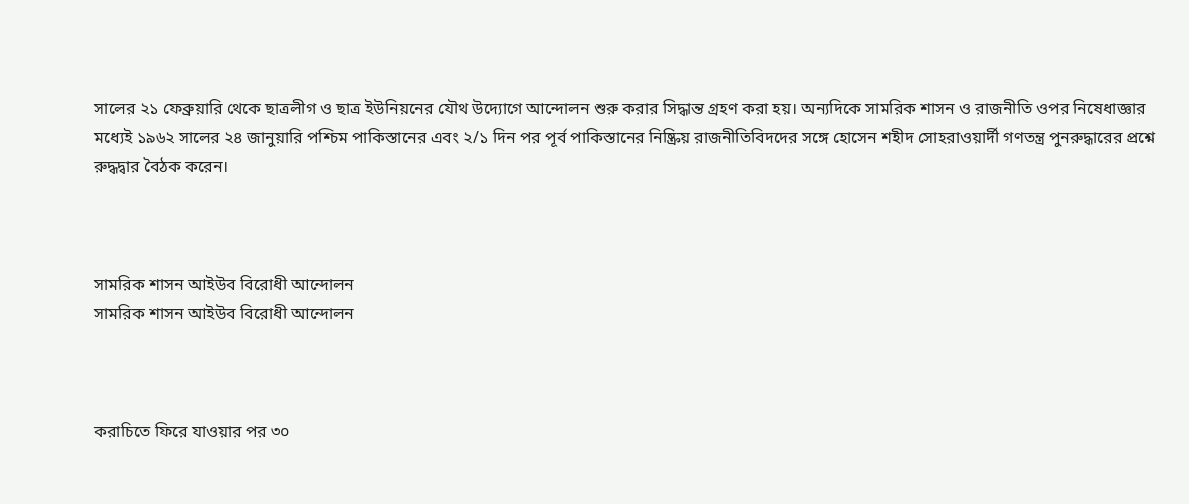সালের ২১ ফেব্রুয়ারি থেকে ছাত্রলীগ ও ছাত্র ইউনিয়নের যৌথ উদ্যোগে আন্দোলন শুরু করার সিদ্ধান্ত গ্রহণ করা হয়। অন্যদিকে সামরিক শাসন ও রাজনীতি ওপর নিষেধাজ্ঞার মধ্যেই ১৯৬২ সালের ২৪ জানুয়ারি পশ্চিম পাকিস্তানের এবং ২/১ দিন পর পূর্ব পাকিস্তানের নিষ্ক্রিয় রাজনীতিবিদদের সঙ্গে হোসেন শহীদ সোহরাওয়ার্দী গণতন্ত্র পুনরুদ্ধারের প্রশ্নে রুদ্ধদ্বার বৈঠক করেন।



সামরিক শাসন আইউব বিরোধী আন্দোলন
সামরিক শাসন আইউব বিরোধী আন্দোলন



করাচিতে ফিরে যাওয়ার পর ৩০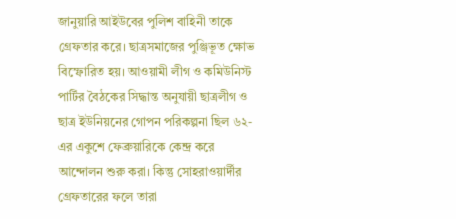জানুয়ারি আইউবের পুলিশ বাহিনী তাকে গ্রেফতার করে। ছাত্রসমাজের পুঞ্জিভূত ক্ষোভ বিস্ফোরিত হয়। আওয়ামী লীগ ও কমিউনিস্ট পার্টির বৈঠকের সিদ্ধান্ত অনুযায়ী ছাত্রলীগ ও ছাত্র ইউনিয়নের গোপন পরিকল্পনা ছিল ৬২-এর একুশে ফেব্রুয়ারিকে কেন্দ্র করে আন্দোলন শুরু করা। কিন্তু সোহরাওয়ার্দীর গ্রেফতারের ফলে তারা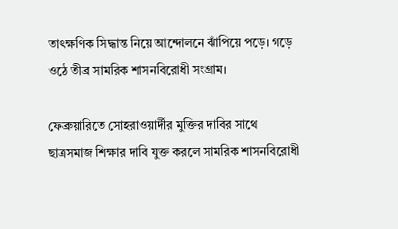তাৎক্ষণিক সিদ্ধান্ত নিয়ে আন্দোলনে ঝাঁপিয়ে পড়ে। গড়ে ওঠে তীব্র সামরিক শাসনবিরোধী সংগ্রাম।

ফেব্রুয়ারিতে সোহরাওয়ার্দীর মুক্তির দাবির সাথে ছাত্রসমাজ শিক্ষার দাবি যুক্ত করলে সামরিক শাসনবিরোধী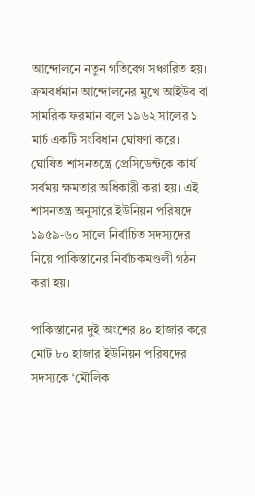আন্দোলনে নতুন গতিবেগ সঞ্চারিত হয়। ক্রমবর্ধমান আন্দোলনের মুখে আইউব বা সামরিক ফরমান বলে ১৯৬২ সালের ১ মার্চ একটি সংবিধান ঘোষণা করে। ঘোষিত শাসনতন্ত্রে প্রেসিডেন্টকে কার্য সর্বময় ক্ষমতার অধিকারী করা হয়। এই শাসনতন্ত্র অনুসারে ইউনিয়ন পরিষদে ১৯৫৯-৬০ সালে নির্বাচিত সদস্যদের নিয়ে পাকিস্তানের নির্বাচকমণ্ডলী গঠন করা হয়।

পাকিস্তানের দুই অংশের ৪০ হাজার করে মোট ৮০ হাজার ইউনিয়ন পরিষদের সদস্যকে ‘মৌলিক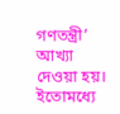গণতন্ত্রী’ আখ্যা দেওয়া হয়। ইতোমধ্যে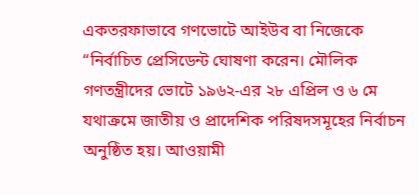একতরফাভাবে গণভোটে আইউব বা নিজেকে “নির্বাচিত প্রেসিডেন্ট ঘোষণা করেন। মৌলিক গণতন্ত্রীদের ভোটে ১৯৬২-এর ২৮ এপ্রিল ও ৬ মে যথাক্রমে জাতীয় ও প্রাদেশিক পরিষদসমূহের নির্বাচন অনুষ্ঠিত হয়। আওয়ামী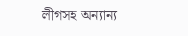লীগসহ অন্যান্য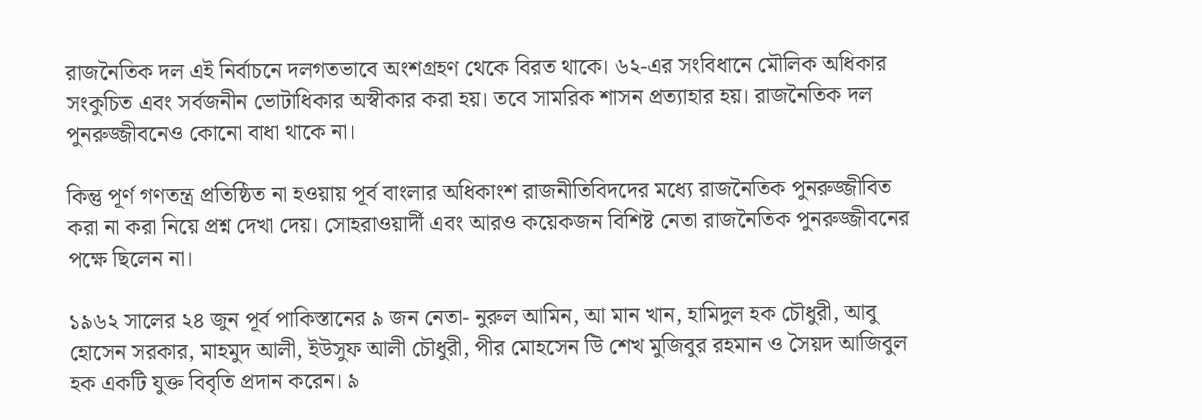রাজনৈতিক দল এই নির্বাচনে দলগতভাবে অংশগ্রহণ থেকে বিরত থাকে। ৬২-এর সংবিধানে মৌলিক অধিকার সংকুচিত এবং সর্বজনীন ভোটাধিকার অস্বীকার করা হয়। তবে সামরিক শাসন প্রত্যাহার হয়। রাজনৈতিক দল পুনরুজ্জীবনেও কোনো বাধা থাকে না।

কিন্তু পূর্ণ গণতন্ত্র প্রতিষ্ঠিত না হওয়ায় পূর্ব বাংলার অধিকাংশ রাজনীতিবিদদের মধ্যে রাজনৈতিক পুনরুজ্জীবিত করা না করা নিয়ে প্রশ্ন দেখা দেয়। সোহরাওয়ার্দী এবং আরও কয়েকজন বিশিষ্ট নেতা রাজনৈতিক পুনরুজ্জীবনের পক্ষে ছিলেন না।

১৯৬২ সালের ২৪ জুন পূর্ব পাকিস্তানের ৯ জন নেতা- নুরুল আমিন, আ মান খান, হামিদুল হক চৌধুরী, আবু হোসেন সরকার, মাহমুদ আলী, ইউসুফ আলী চৌধুরী, পীর মোহসেন উি শেখ মুজিবুর রহমান ও সৈয়দ আজিবুল হক একটি যুক্ত বিবৃতি প্রদান করেন। ৯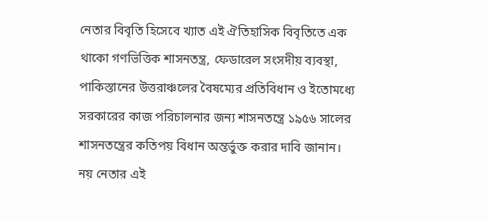নেতার বিবৃতি হিসেবে খ্যাত এই ঐতিহাসিক বিবৃতিতে এক থাকো গণভিত্তিক শাসনতন্ত্র, ফেডারেল সংসদীয় ব্যবস্থা, পাকিস্তানের উত্তরাঞ্চলের বৈষম্যের প্রতিবিধান ও ইতোমধ্যে সরকারের কাজ পরিচালনার জন্য শাসনতন্ত্রে ১৯৫৬ সালের শাসনতন্ত্রের কতিপয় বিধান অন্তর্ভুক্ত করার দাবি জানান। নয় নেতার এই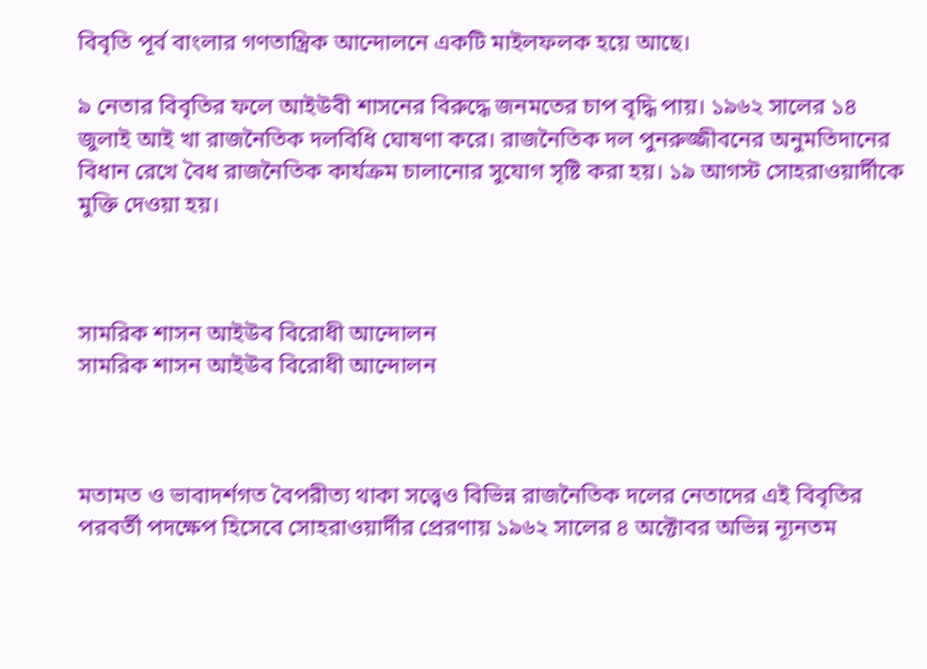বিবৃতি পূর্ব বাংলার গণতান্ত্রিক আন্দোলনে একটি মাইলফলক হয়ে আছে।

৯ নেতার বিবৃতির ফলে আইউবী শাসনের বিরুদ্ধে জনমতের চাপ বৃদ্ধি পায়। ১৯৬২ সালের ১৪ জুলাই আই খা রাজনৈতিক দলবিধি ঘোষণা করে। রাজনৈতিক দল পুনরুজ্জীবনের অনুমতিদানের বিধান রেখে বৈধ রাজনৈতিক কার্যক্রম চালানোর সুযোগ সৃষ্টি করা হয়। ১৯ আগস্ট সোহরাওয়ার্দীকে মুক্তি দেওয়া হয়।



সামরিক শাসন আইউব বিরোধী আন্দোলন
সামরিক শাসন আইউব বিরোধী আন্দোলন



মতামত ও ভাবাদর্শগত বৈপরীত্য থাকা সত্ত্বেও বিভিন্ন রাজনৈতিক দলের নেতাদের এই বিবৃতির পরবর্তী পদক্ষেপ হিসেবে সোহরাওয়ার্দীর প্রেরণায় ১৯৬২ সালের ৪ অক্টোবর অভিন্ন ন্যূনতম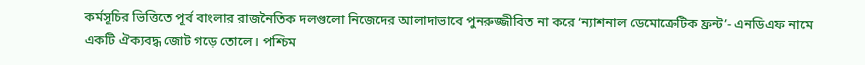কর্মসূচির ভিত্তিতে পূর্ব বাংলার রাজনৈতিক দলগুলো নিজেদের আলাদাভাবে পুনরুজ্জীবিত না করে ‘ন্যাশনাল ডেমোক্রেটিক ফ্রন্ট’- এনডিএফ নামে একটি ঐক্যবদ্ধ জোট গড়ে তোলে। পশ্চিম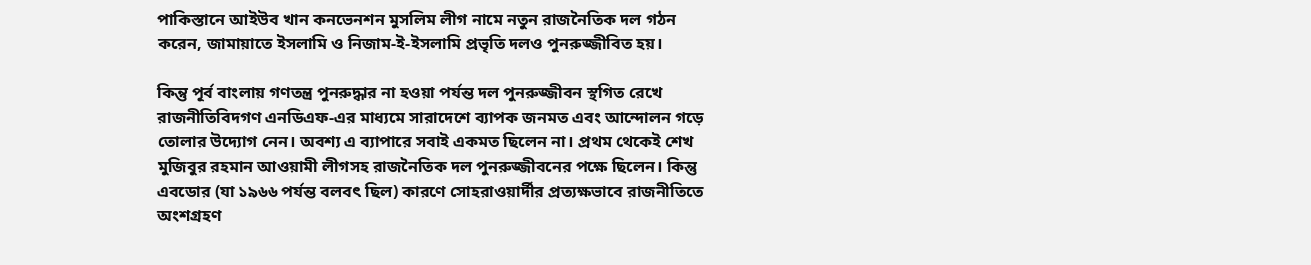পাকিস্তানে আইউব খান কনভেনশন মুসলিম লীগ নামে নতুন রাজনৈতিক দল গঠন করেন, জামায়াতে ইসলামি ও নিজাম-ই-ইসলামি প্রভৃতি দলও পুনরুজ্জীবিত হয়।

কিন্তু পূর্ব বাংলায় গণতন্ত্র পুনরুদ্ধার না হওয়া পর্যন্ত দল পুনরুজ্জীবন স্থগিত রেখে রাজনীতিবিদগণ এনডিএফ-এর মাধ্যমে সারাদেশে ব্যাপক জনমত এবং আন্দোলন গড়ে তোলার উদ্যোগ নেন। অবশ্য এ ব্যাপারে সবাই একমত ছিলেন না। প্রথম থেকেই শেখ মুজিবুর রহমান আওয়ামী লীগসহ রাজনৈতিক দল পুনরুজ্জীবনের পক্ষে ছিলেন। কিন্তু এবডোর (যা ১৯৬৬ পর্যন্ত বলবৎ ছিল) কারণে সোহরাওয়ার্দীর প্রত্যক্ষভাবে রাজনীতিতে অংশগ্রহণ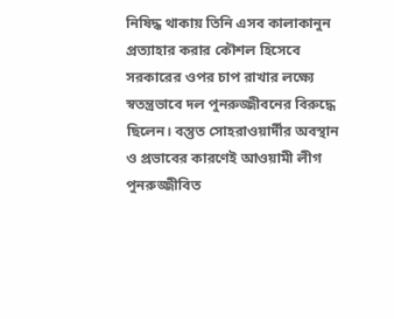নিষিদ্ধ থাকায় তিনি এসব কালাকানুন প্রত্যাহার করার কৌশল হিসেবে সরকারের ওপর চাপ রাখার লক্ষ্যে স্বতন্ত্রভাবে দল পুনরুজ্জীবনের বিরুদ্ধে ছিলেন। বস্তুত সোহরাওয়ার্দীর অবস্থান ও প্রভাবের কারণেই আওয়ামী লীগ পুনরুজ্জীবিত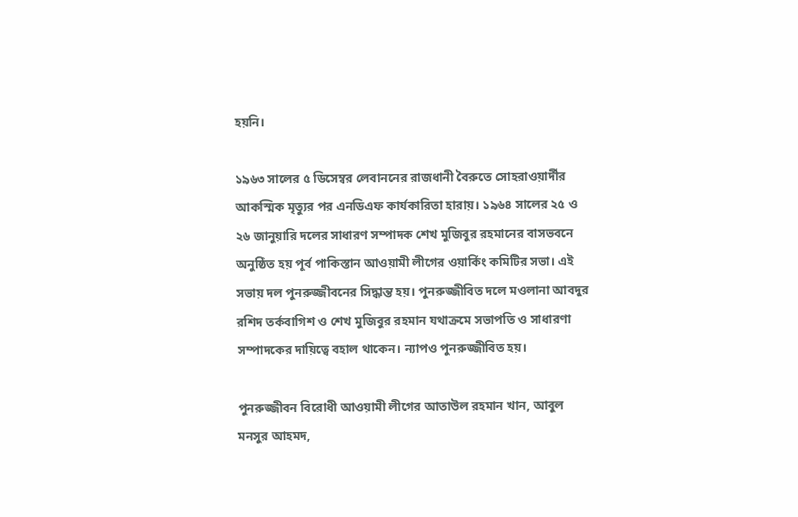হয়নি।

১৯৬৩ সালের ৫ ডিসেম্বর লেবাননের রাজধানী বৈরুতে সোহরাওয়ার্দীর আকস্মিক মৃত্যুর পর এনডিএফ কার্যকারিতা হারায়। ১৯৬৪ সালের ২৫ ও ২৬ জানুয়ারি দলের সাধারণ সম্পাদক শেখ মুজিবুর রহমানের বাসভবনে অনুষ্ঠিত হয় পূর্ব পাকিস্তান আওয়ামী লীগের ওয়ার্কিং কমিটির সভা। এই সভায় দল পুনরুজ্জীবনের সিদ্ধান্ত হয়। পুনরুজ্জীবিত দলে মওলানা আবদুর রশিদ তর্কবাগিশ ও শেখ মুজিবুর রহমান যথাক্রমে সভাপতি ও সাধারণা সম্পাদকের দায়িত্বে বহাল থাকেন। ন্যাপও পুনরুজ্জীবিত হয়।

পুনরুজ্জীবন বিরোধী আওয়ামী লীগের আতাউল রহমান খান, আবুল মনসুর আহমদ,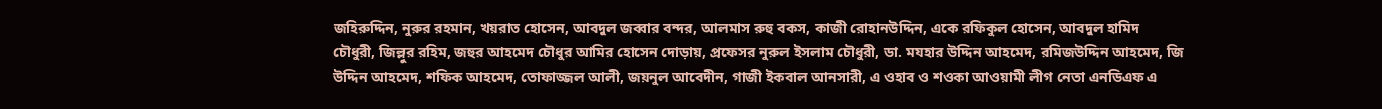জহিরুদ্দিন, নুরুর রহমান, খয়রাত হোসেন, আবদুল জব্বার বন্দর, আলমাস রুহু বকস, কাজী রোহানউদ্দিন, একে রফিকুল হোসেন, আবদুল হামিদ চৌধুরী, জিল্লুর রহিম, জহুর আহমেদ চৌধুর আমির হোসেন দোড়ায়, প্রফেসর নুরুল ইসলাম চৌধুরী, ডা. মযহার উদ্দিন আহমেদ, রমিজউদ্দিন আহমেদ, জি উদ্দিন আহমেদ, শফিক আহমেদ, তোফাজ্জল আলী, জয়নুল আবেদীন, গাজী ইকবাল আনসারী, এ ওহাব ও শওকা আওয়ামী লীগ নেতা এনডিএফ এ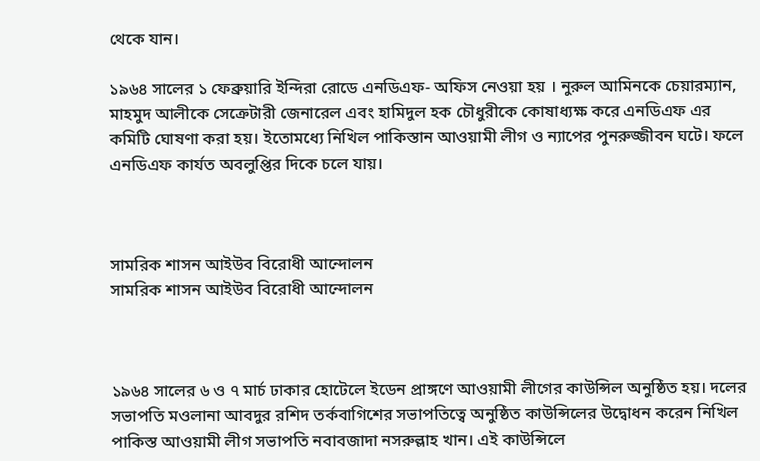থেকে যান।

১৯৬৪ সালের ১ ফেব্রুয়ারি ইন্দিরা রোডে এনডিএফ- অফিস নেওয়া হয় । নুরুল আমিনকে চেয়ারম্যান, মাহমুদ আলীকে সেক্রেটারী জেনারেল এবং হামিদুল হক চৌধুরীকে কোষাধ্যক্ষ করে এনডিএফ এর কমিটি ঘোষণা করা হয়। ইতোমধ্যে নিখিল পাকিস্তান আওয়ামী লীগ ও ন্যাপের পুনরুজ্জীবন ঘটে। ফলে এনডিএফ কার্যত অবলুপ্তির দিকে চলে যায়।



সামরিক শাসন আইউব বিরোধী আন্দোলন
সামরিক শাসন আইউব বিরোধী আন্দোলন



১৯৬৪ সালের ৬ ও ৭ মার্চ ঢাকার হোটেলে ইডেন প্রাঙ্গণে আওয়ামী লীগের কাউন্সিল অনুষ্ঠিত হয়। দলের সভাপতি মওলানা আবদুর রশিদ তর্কবাগিশের সভাপতিত্বে অনুষ্ঠিত কাউন্সিলের উদ্বোধন করেন নিখিল পাকিস্ত আওয়ামী লীগ সভাপতি নবাবজাদা নসরুল্লাহ খান। এই কাউন্সিলে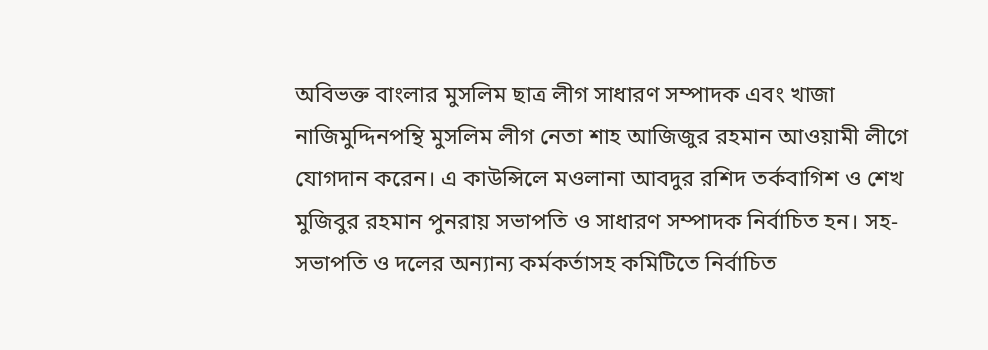অবিভক্ত বাংলার মুসলিম ছাত্র লীগ সাধারণ সম্পাদক এবং খাজা নাজিমুদ্দিনপন্থি মুসলিম লীগ নেতা শাহ আজিজুর রহমান আওয়ামী লীগে যোগদান করেন। এ কাউন্সিলে মওলানা আবদুর রশিদ তর্কবাগিশ ও শেখ মুজিবুর রহমান পুনরায় সভাপতি ও সাধারণ সম্পাদক নির্বাচিত হন। সহ-সভাপতি ও দলের অন্যান্য কর্মকর্তাসহ কমিটিতে নির্বাচিত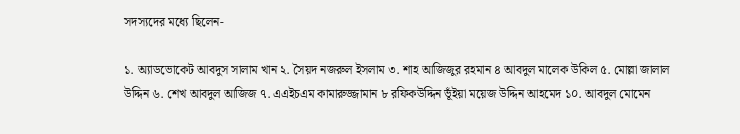সদস্যদের মধ্যে ছিলেন-

১. অ্যাডভোকেট আবদুস সালাম খান ২. সৈয়দ নজরুল ইসলাম ৩. শাহ আজিজুর রহমান ৪ আবদুল মালেক উকিল ৫. মোল্লা জালাল উদ্দিন ৬. শেখ আবদুল আজিজ ৭. এএইচএম কামারুজ্জামান ৮ রফিকউদ্দিন ভূঁইয়া ময়েজ উদ্দিন আহমেদ ১০. আবদুল মোমেন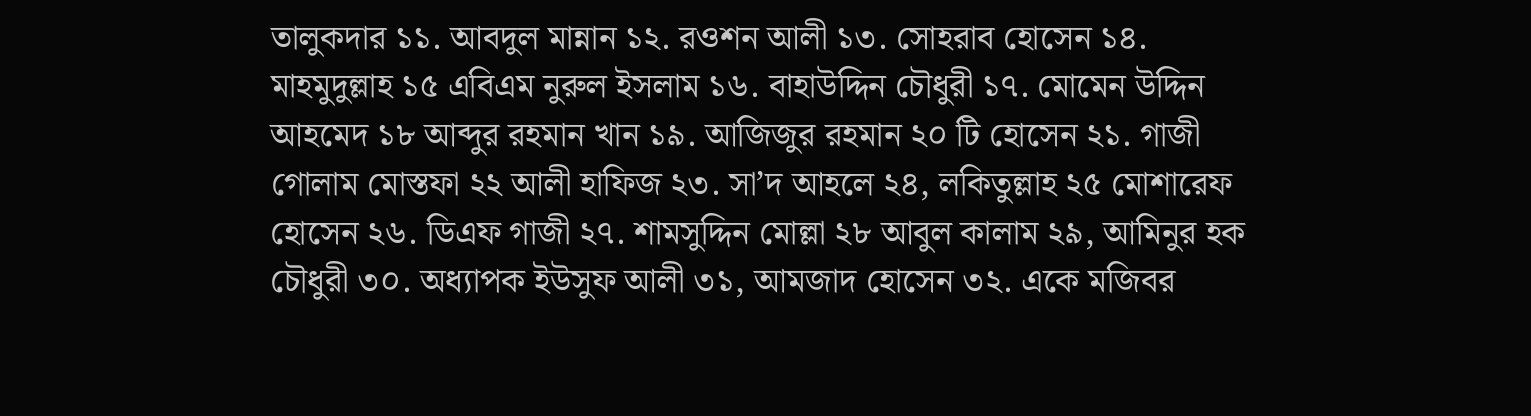তালুকদার ১১. আবদুল মান্নান ১২. রওশন আলী ১৩. সোহরাব হোসেন ১৪. মাহমুদুল্লাহ ১৫ এবিএম নুরুল ইসলাম ১৬. বাহাউদ্দিন চৌধুরী ১৭. মোমেন উদ্দিন আহমেদ ১৮ আব্দুর রহমান খান ১৯. আজিজুর রহমান ২০ টি হোসেন ২১. গাজী গোলাম মোস্তফা ২২ আলী হাফিজ ২৩. সা’দ আহলে ২৪, লকিতুল্লাহ ২৫ মোশারেফ হোসেন ২৬. ডিএফ গাজী ২৭. শামসুদ্দিন মোল্লা ২৮ আবুল কালাম ২৯, আমিনুর হক চৌধুরী ৩০. অধ্যাপক ইউসুফ আলী ৩১, আমজাদ হোসেন ৩২. একে মজিবর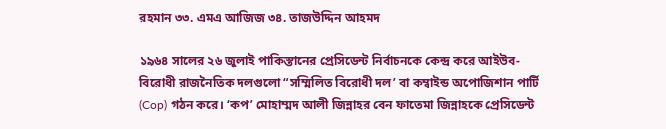রহমান ৩৩. এমএ আজিজ ৩৪. তাজউদ্দিন আহমদ

১৯৬৪ সালের ২৬ জুলাই পাকিস্তানের প্রেসিডেন্ট নির্বাচনকে কেন্দ্র করে আইউব-বিরোধী রাজনৈতিক দলগুলো “সম্মিলিত বিরোধী দল’ বা কম্বাইন্ড অপোজিশান পার্টি (Cop) গঠন করে। ‘কপ’ মোহাম্মদ আলী জিন্নাহর বেন ফাতেমা জিন্নাহকে প্রেসিডেন্ট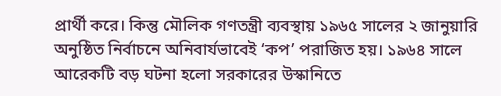প্রার্থী করে। কিন্তু মৌলিক গণতন্ত্রী ব্যবস্থায় ১৯৬৫ সালের ২ জানুয়ারি অনুষ্ঠিত নির্বাচনে অনিবার্যভাবেই ‘কপ’ পরাজিত হয়। ১৯৬৪ সালে আরেকটি বড় ঘটনা হলো সরকারের উস্কানিতে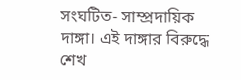সংঘটিত- সাম্প্রদায়িক দাঙ্গা। এই দাঙ্গার বিরুদ্ধে শেখ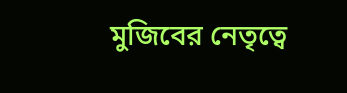মুজিবের নেতৃত্বে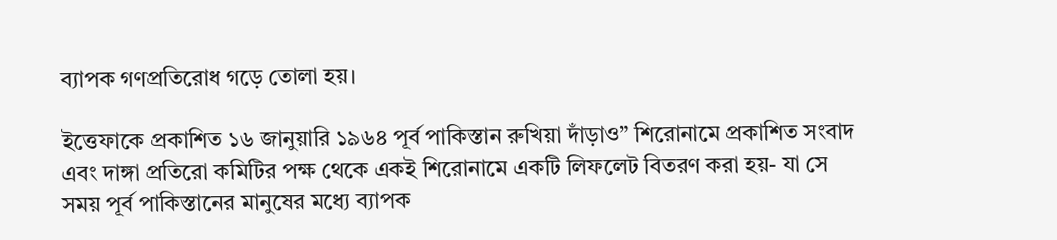ব্যাপক গণপ্রতিরোধ গড়ে তোলা হয়।

ইত্তেফাকে প্রকাশিত ১৬ জানুয়ারি ১৯৬৪ পূর্ব পাকিস্তান রুখিয়া দাঁড়াও” শিরোনামে প্রকাশিত সংবাদ এবং দাঙ্গা প্রতিরো কমিটির পক্ষ থেকে একই শিরোনামে একটি লিফলেট বিতরণ করা হয়- যা সে সময় পূর্ব পাকিস্তানের মানুষের মধ্যে ব্যাপক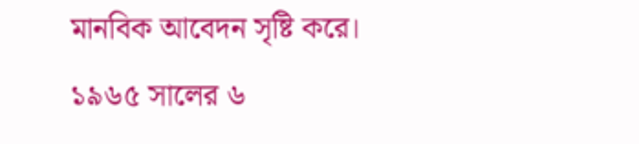মানবিক আবেদন সৃষ্টি করে। ১৯৬৫ সালের ৬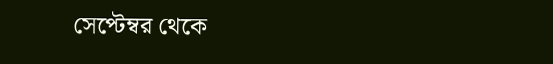সেপ্টেম্বর থেকে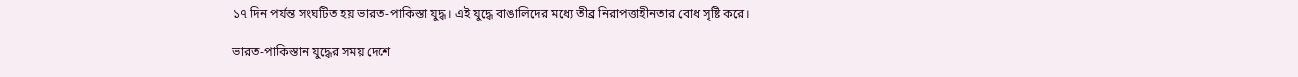১৭ দিন পর্যন্ত সংঘটিত হয় ভারত-পাকিস্তা যুদ্ধ। এই যুদ্ধে বাঙালিদের মধ্যে তীব্র নিরাপত্তাহীনতার বোধ সৃষ্টি করে।

ভারত-পাকিস্তান যুদ্ধের সময় দেশে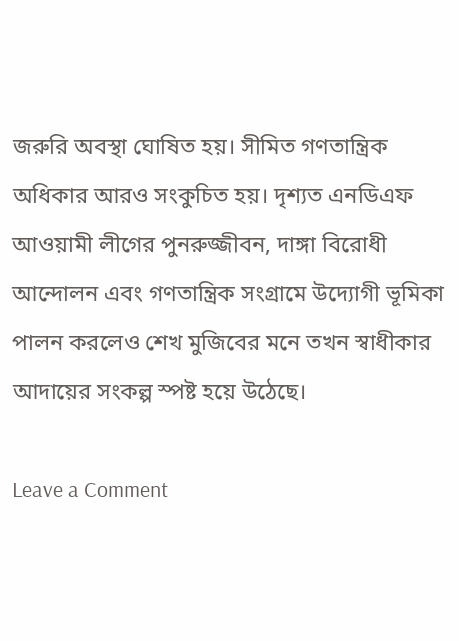জরুরি অবস্থা ঘোষিত হয়। সীমিত গণতান্ত্রিক অধিকার আরও সংকুচিত হয়। দৃশ্যত এনডিএফ আওয়ামী লীগের পুনরুজ্জীবন, দাঙ্গা বিরোধী আন্দোলন এবং গণতান্ত্রিক সংগ্রামে উদ্যোগী ভূমিকা পালন করলেও শেখ মুজিবের মনে তখন স্বাধীকার আদায়ের সংকল্প স্পষ্ট হয়ে উঠেছে।

Leave a Comment